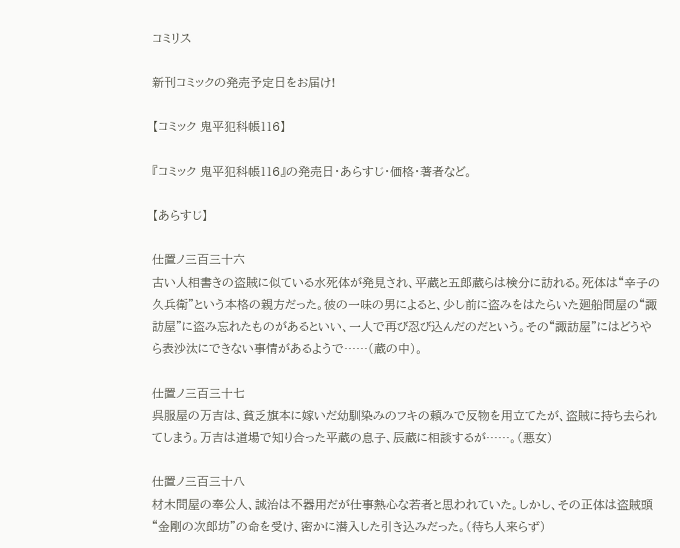コミリス

新刊コミックの発売予定日をお届け!

【コミック 鬼平犯科帳116】

『コミック 鬼平犯科帳116』の発売日・あらすじ・価格・著者など。

【あらすじ】

仕置ノ三百三十六
古い人相書きの盗賊に似ている水死体が発見され、平蔵と五郎蔵らは検分に訪れる。死体は“辛子の久兵衛”という本格の親方だった。彼の一味の男によると、少し前に盗みをはたらいた廻船問屋の“諏訪屋”に盗み忘れたものがあるといい、一人で再び忍び込んだのだという。その“諏訪屋”にはどうやら表沙汰にできない事情があるようで……(蔵の中)。

仕置ノ三百三十七
呉服屋の万吉は、貧乏旗本に嫁いだ幼馴染みのフキの頼みで反物を用立てたが、盗賊に持ち去られてしまう。万吉は道場で知り合った平蔵の息子、辰蔵に相談するが……。(悪女)

仕置ノ三百三十八
材木問屋の奉公人、誠治は不器用だが仕事熱心な若者と思われていた。しかし、その正体は盗賊頭“金剛の次郎坊”の命を受け、密かに潜入した引き込みだった。(待ち人来らず)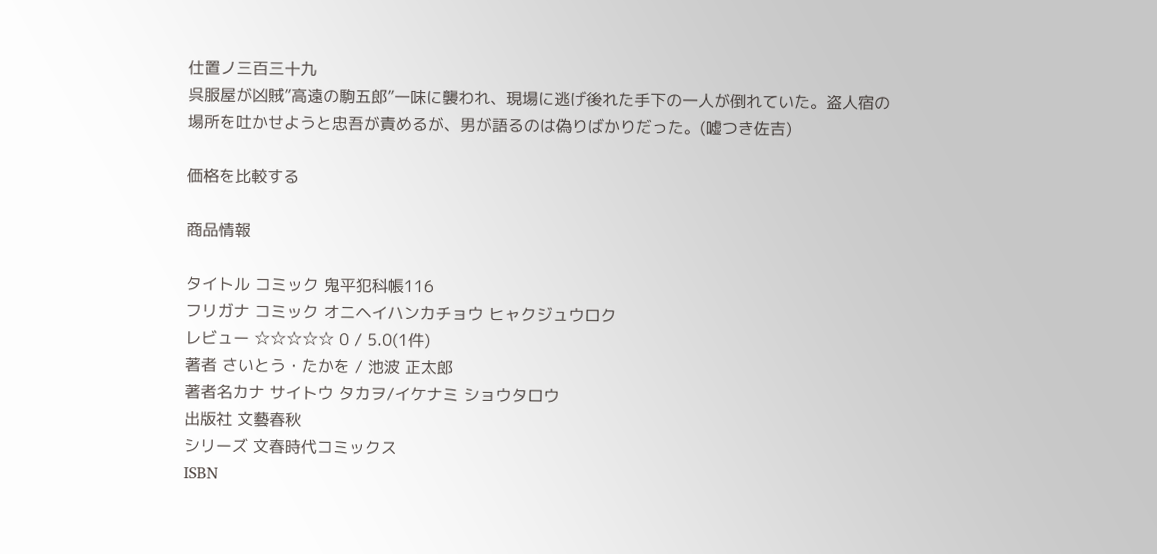仕置ノ三百三十九
呉服屋が凶賊”高遠の駒五郎”一味に襲われ、現場に逃げ後れた手下の一人が倒れていた。盗人宿の場所を吐かせようと忠吾が責めるが、男が語るのは偽りばかりだった。(嘘つき佐吉)

価格を比較する

商品情報

タイトル コミック 鬼平犯科帳116
フリガナ コミック オニヘイハンカチョウ ヒャクジュウロク
レビュー ☆☆☆☆☆ 0 / 5.0(1件)
著者 さいとう・たかを / 池波 正太郎
著者名カナ サイトウ タカヲ/イケナミ ショウタロウ
出版社 文藝春秋
シリーズ 文春時代コミックス
ISBN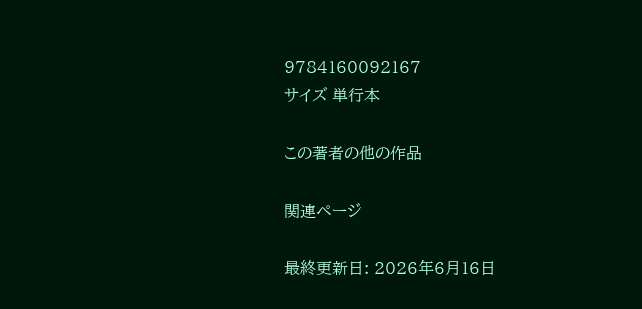9784160092167
サイズ 単行本

この著者の他の作品

関連ページ

最終更新日: 2026年6月16日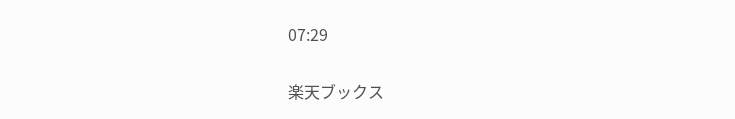07:29

楽天ブックス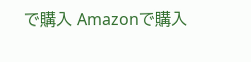で購入 Amazonで購入